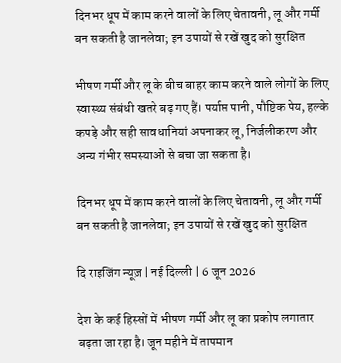दिनभर धूप में काम करने वालों के लिए चेतावनी, लू और गर्मी बन सकती है जानलेवा; इन उपायों से रखें खुद को सुरक्षित

भीषण गर्मी और लू के बीच बाहर काम करने वाले लोगों के लिए स्वास्थ्य संबंधी खतरे बढ़ गए हैं। पर्याप्त पानी, पौष्टिक पेय, हल्के कपड़े और सही सावधानियां अपनाकर लू, निर्जलीकरण और अन्य गंभीर समस्याओं से बचा जा सकता है।

दिनभर धूप में काम करने वालों के लिए चेतावनी, लू और गर्मी बन सकती है जानलेवा; इन उपायों से रखें खुद को सुरक्षित

दि राइजिंग न्यूज़ | नई दिल्ली | 6 जून 2026

देश के कई हिस्सों में भीषण गर्मी और लू का प्रकोप लगातार बढ़ता जा रहा है। जून महीने में तापमान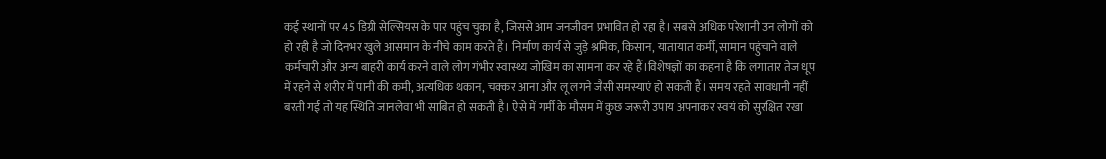कई स्थानों पर 45 डिग्री सेल्सियस के पार पहुंच चुका है, जिससे आम जनजीवन प्रभावित हो रहा है। सबसे अधिक परेशानी उन लोगों को हो रही है जो दिनभर खुले आसमान के नीचे काम करते हैं। निर्माण कार्य से जुड़े श्रमिक, किसान, यातायात कर्मी, सामान पहुंचाने वाले कर्मचारी और अन्य बाहरी कार्य करने वाले लोग गंभीर स्वास्थ्य जोखिम का सामना कर रहे हैं।विशेषज्ञों का कहना है कि लगातार तेज धूप में रहने से शरीर में पानी की कमी, अत्यधिक थकान, चक्कर आना और लू लगने जैसी समस्याएं हो सकती हैं। समय रहते सावधानी नहीं बरती गई तो यह स्थिति जानलेवा भी साबित हो सकती है। ऐसे में गर्मी के मौसम में कुछ जरूरी उपाय अपनाकर स्वयं को सुरक्षित रखा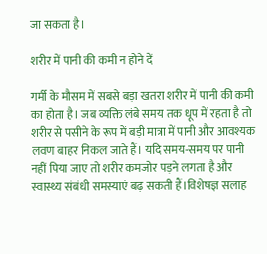जा सकता है।

शरीर में पानी की कमी न होने दें

गर्मी के मौसम में सबसे बड़ा खतरा शरीर में पानी की कमी का होता है। जब व्यक्ति लंबे समय तक धूप में रहता है तो शरीर से पसीने के रूप में बड़ी मात्रा में पानी और आवश्यक लवण बाहर निकल जाते हैं। यदि समय-समय पर पानी नहीं पिया जाए तो शरीर कमजोर पड़ने लगता है और स्वास्थ्य संबंधी समस्याएं बढ़ सकती हैं।विशेषज्ञ सलाह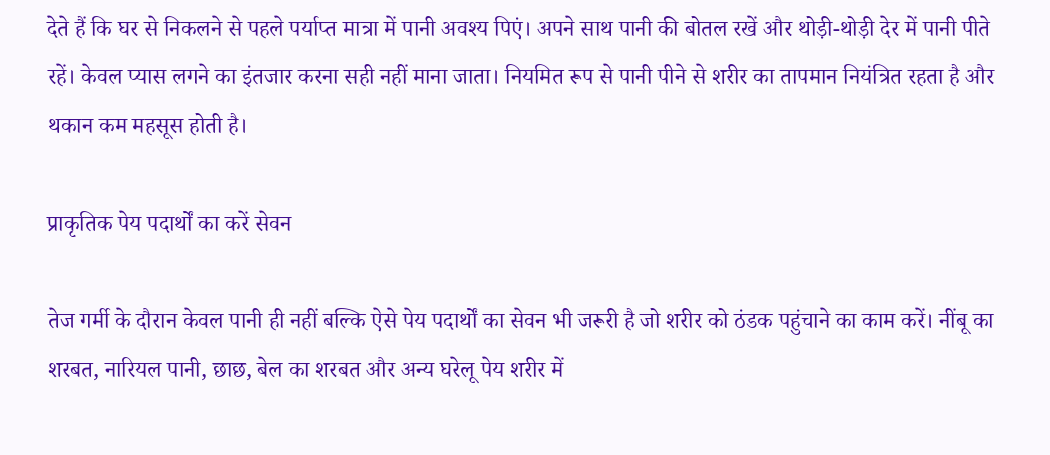देते हैं कि घर से निकलने से पहले पर्याप्त मात्रा में पानी अवश्य पिएं। अपने साथ पानी की बोतल रखें और थोड़ी-थोड़ी देर में पानी पीते रहें। केवल प्यास लगने का इंतजार करना सही नहीं माना जाता। नियमित रूप से पानी पीने से शरीर का तापमान नियंत्रित रहता है और थकान कम महसूस होती है।

प्राकृतिक पेय पदार्थों का करें सेवन

तेज गर्मी के दौरान केवल पानी ही नहीं बल्कि ऐसे पेय पदार्थों का सेवन भी जरूरी है जो शरीर को ठंडक पहुंचाने का काम करें। नींबू का शरबत, नारियल पानी, छाछ, बेल का शरबत और अन्य घरेलू पेय शरीर में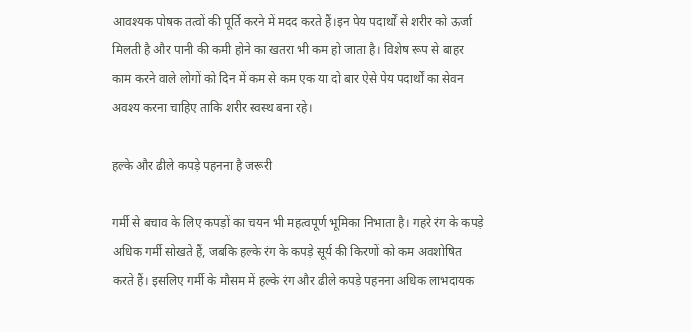आवश्यक पोषक तत्वों की पूर्ति करने में मदद करते हैं।इन पेय पदार्थों से शरीर को ऊर्जा मिलती है और पानी की कमी होने का खतरा भी कम हो जाता है। विशेष रूप से बाहर काम करने वाले लोगों को दिन में कम से कम एक या दो बार ऐसे पेय पदार्थों का सेवन अवश्य करना चाहिए ताकि शरीर स्वस्थ बना रहे।

हल्के और ढीले कपड़े पहनना है जरूरी

गर्मी से बचाव के लिए कपड़ों का चयन भी महत्वपूर्ण भूमिका निभाता है। गहरे रंग के कपड़े अधिक गर्मी सोखते हैं, जबकि हल्के रंग के कपड़े सूर्य की किरणों को कम अवशोषित करते हैं। इसलिए गर्मी के मौसम में हल्के रंग और ढीले कपड़े पहनना अधिक लाभदायक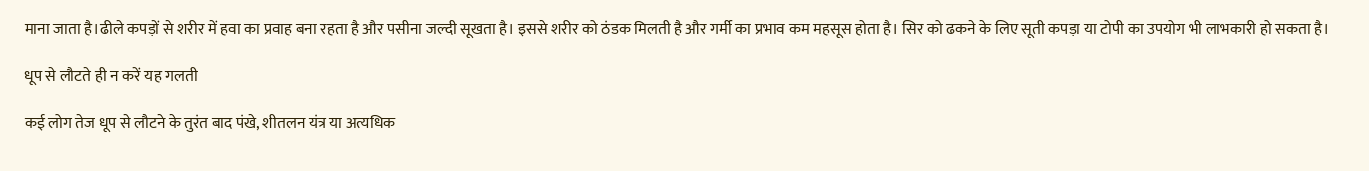माना जाता है।ढीले कपड़ों से शरीर में हवा का प्रवाह बना रहता है और पसीना जल्दी सूखता है। इससे शरीर को ठंडक मिलती है और गर्मी का प्रभाव कम महसूस होता है। सिर को ढकने के लिए सूती कपड़ा या टोपी का उपयोग भी लाभकारी हो सकता है।

धूप से लौटते ही न करें यह गलती

कई लोग तेज धूप से लौटने के तुरंत बाद पंखे, शीतलन यंत्र या अत्यधिक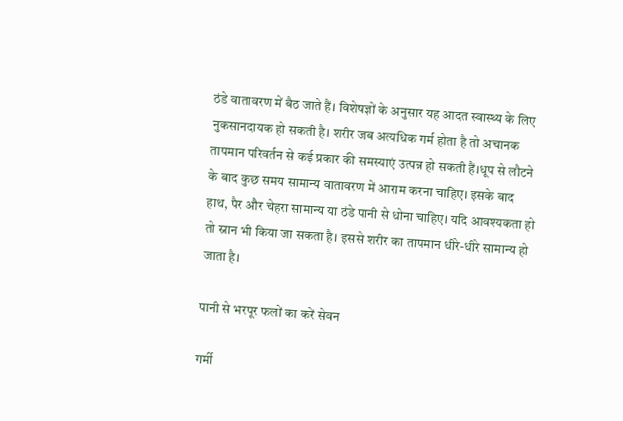ठंडे वातावरण में बैठ जाते हैं। विशेषज्ञों के अनुसार यह आदत स्वास्थ्य के लिए नुकसानदायक हो सकती है। शरीर जब अत्यधिक गर्म होता है तो अचानक तापमान परिवर्तन से कई प्रकार की समस्याएं उत्पन्न हो सकती हैं।धूप से लौटने के बाद कुछ समय सामान्य वातावरण में आराम करना चाहिए। इसके बाद हाथ, पैर और चेहरा सामान्य या ठंडे पानी से धोना चाहिए। यदि आवश्यकता हो तो स्नान भी किया जा सकता है। इससे शरीर का तापमान धीरे-धीरे सामान्य हो जाता है।

पानी से भरपूर फलों का करें सेवन

गर्मी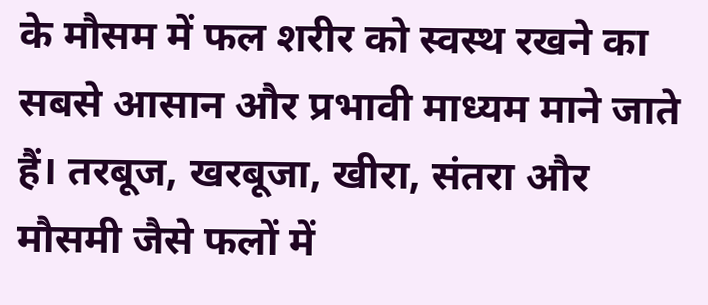के मौसम में फल शरीर को स्वस्थ रखने का सबसे आसान और प्रभावी माध्यम माने जाते हैं। तरबूज, खरबूजा, खीरा, संतरा और मौसमी जैसे फलों में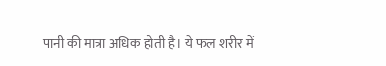पानी की मात्रा अधिक होती है। ये फल शरीर में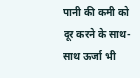पानी की कमी को दूर करने के साथ-साथ ऊर्जा भी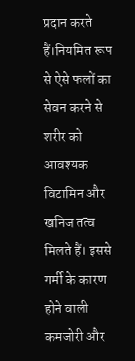प्रदान करते हैं।नियमित रूप से ऐसे फलों का सेवन करने से शरीर को आवश्यक विटामिन और खनिज तत्व मिलते हैं। इससे गर्मी के कारण होने वाली कमजोरी और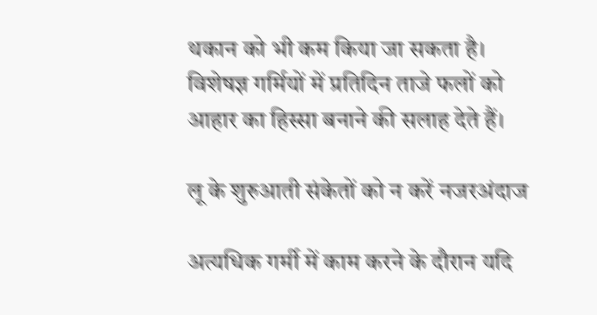थकान को भी कम किया जा सकता है। विशेषज्ञ गर्मियों में प्रतिदिन ताजे फलों को आहार का हिस्सा बनाने की सलाह देते हैं।

लू के शुरुआती संकेतों को न करें नजरअंदाज

अत्यधिक गर्मी में काम करने के दौरान यदि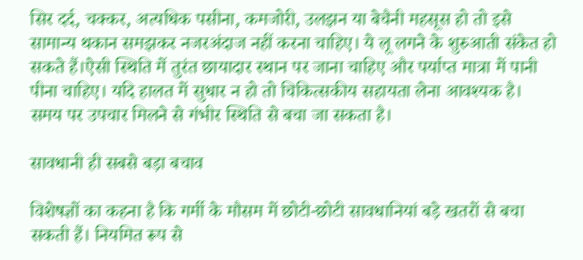सिर दर्द, चक्कर, अत्यधिक पसीना, कमजोरी, उलझन या बेचैनी महसूस हो तो इसे सामान्य थकान समझकर नजरअंदाज नहीं करना चाहिए। ये लू लगने के शुरुआती संकेत हो सकते हैं।ऐसी स्थिति में तुरंत छायादार स्थान पर जाना चाहिए और पर्याप्त मात्रा में पानी पीना चाहिए। यदि हालत में सुधार न हो तो चिकित्सकीय सहायता लेना आवश्यक है। समय पर उपचार मिलने से गंभीर स्थिति से बचा जा सकता है।

सावधानी ही सबसे बड़ा बचाव

विशेषज्ञों का कहना है कि गर्मी के मौसम में छोटी-छोटी सावधानियां बड़े खतरों से बचा सकती हैं। नियमित रूप से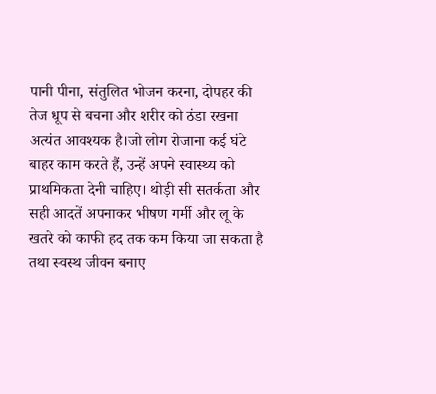पानी पीना, संतुलित भोजन करना, दोपहर की तेज धूप से बचना और शरीर को ठंडा रखना अत्यंत आवश्यक है।जो लोग रोजाना कई घंटे बाहर काम करते हैं, उन्हें अपने स्वास्थ्य को प्राथमिकता देनी चाहिए। थोड़ी सी सतर्कता और सही आदतें अपनाकर भीषण गर्मी और लू के खतरे को काफी हद तक कम किया जा सकता है तथा स्वस्थ जीवन बनाए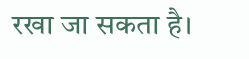रखा जा सकता है।